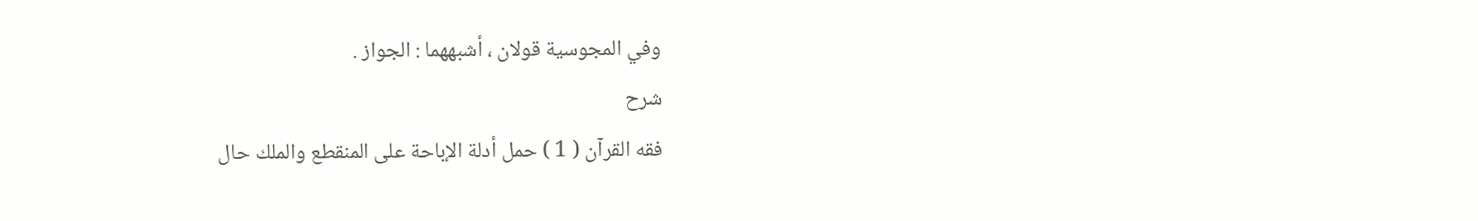وفي المجوسية قولان ، أشبههما : الجواز .
شرح
فقه القرآن ( 1 ) حمل أدلة الإباحة على المنقطع والملك حال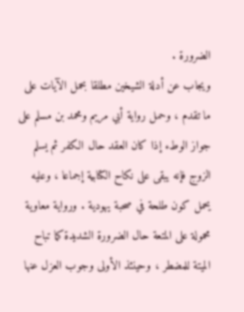الضرورة .
ويجاب عن أدلة الشيخين مطلقا بحمل الآيات على ما تقدم ، وحمل رواية أبي مريم ومحمد بن مسلم على جواز الوطء إذا كان العقد حال الكفر ثم يسلم الزوج فإنه يبقى على نكاح الكتابية إجماعا ، وعليه يحمل كون طلحة في صحبة يهودية . ورواية معاوية محمولة على المتعة حال الضرورة الشديدة كما تباح الميتة للمضطر ، وحينئذ الأولى وجوب العزل عنها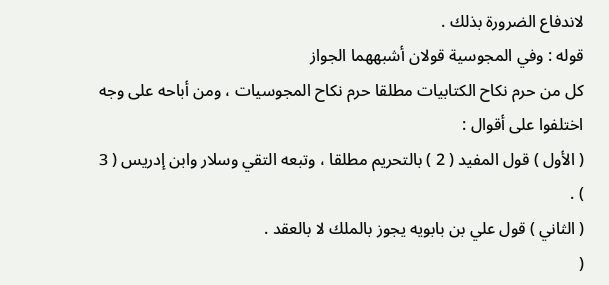لاندفاع الضرورة بذلك .
قوله : وفي المجوسية قولان أشبههما الجواز
كل من حرم نكاح الكتابيات مطلقا حرم نكاح المجوسيات ، ومن أباحه على وجه اختلفوا على أقوال :
( الأول ) قول المفيد ( 2 ) بالتحريم مطلقا ، وتبعه التقي وسلار وابن إدريس ( 3 ) .
( الثاني ) قول علي بن بابويه يجوز بالملك لا بالعقد .
(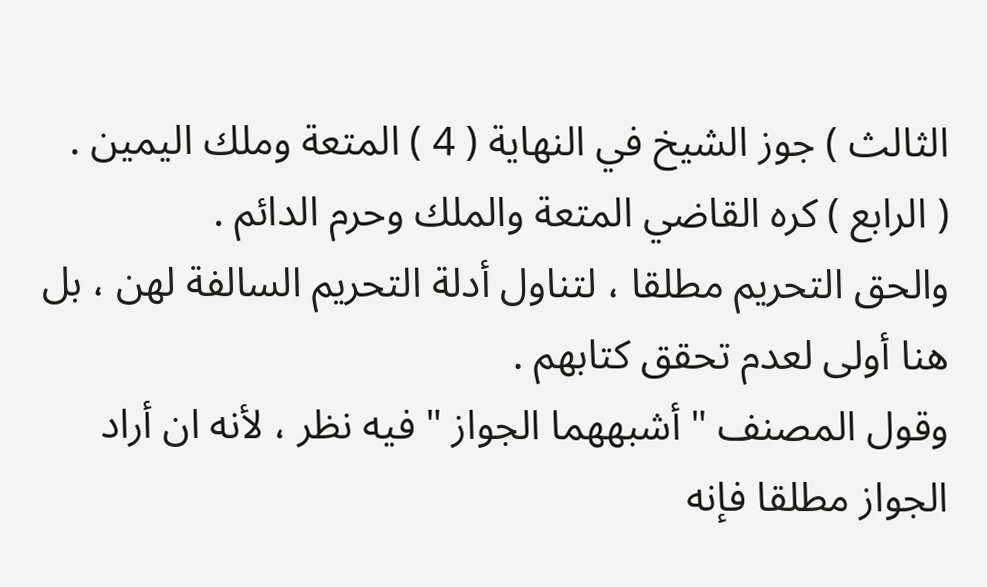الثالث ) جوز الشيخ في النهاية ( 4 ) المتعة وملك اليمين .
( الرابع ) كره القاضي المتعة والملك وحرم الدائم .
والحق التحريم مطلقا ، لتناول أدلة التحريم السالفة لهن ، بل هنا أولى لعدم تحقق كتابهم .
وقول المصنف " أشبههما الجواز " فيه نظر ، لأنه ان أراد الجواز مطلقا فإنه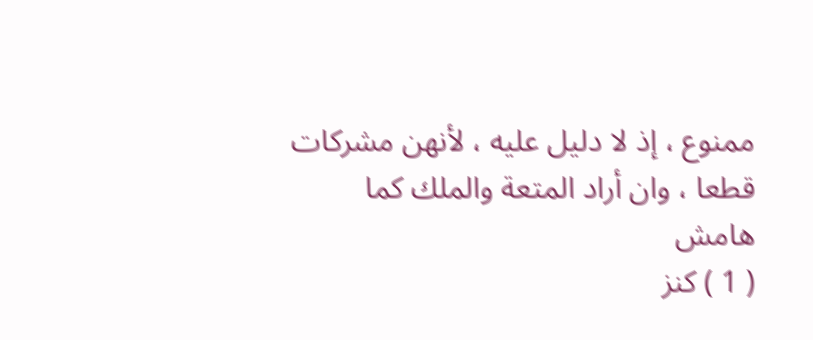ممنوع ، إذ لا دليل عليه ، لأنهن مشركات قطعا ، وان أراد المتعة والملك كما
هامش
( 1 ) كنز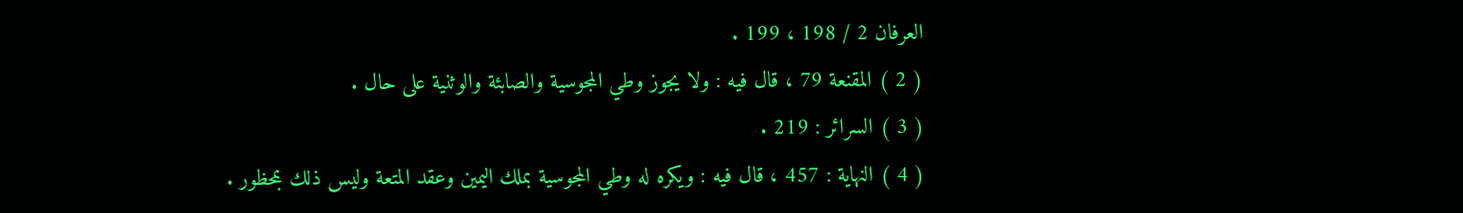العرفان 2 / 198 ، 199 .
( 2 ) المقنعة 79 ، قال فيه : ولا يجوز وطي المجوسية والصابئة والوثنية على حال .
( 3 ) السرائر : 219 .
( 4 ) النهاية : 457 ، قال فيه : ويكره له وطي المجوسية بملك اليمين وعقد المتعة وليس ذلك بمحظور .